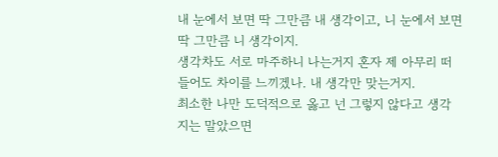내 눈에서 보면 딱 그만큼 내 생각이고, 니 눈에서 보면 딱 그만큼 니 생각이지.
생각차도 서로 마주하니 나는거지 혼자 제 아무리 떠들어도 차이를 느끼겠나. 내 생각만 맞는거지.
최소한 나만 도덕적으로 옳고 넌 그렇지 않다고 생각지는 말았으면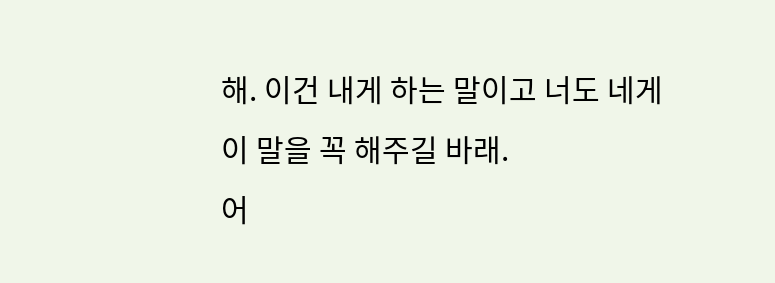해. 이건 내게 하는 말이고 너도 네게 이 말을 꼭 해주길 바래.
어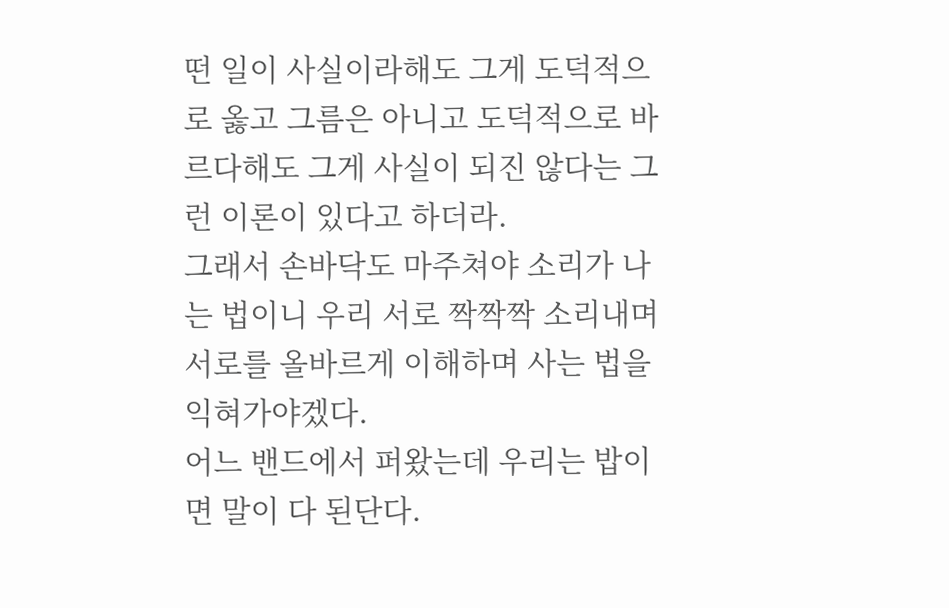떤 일이 사실이라해도 그게 도덕적으로 옳고 그름은 아니고 도덕적으로 바르다해도 그게 사실이 되진 않다는 그런 이론이 있다고 하더라.
그래서 손바닥도 마주쳐야 소리가 나는 법이니 우리 서로 짝짝짝 소리내며 서로를 올바르게 이해하며 사는 법을 익혀가야겠다.
어느 밴드에서 퍼왔는데 우리는 밥이면 말이 다 된단다.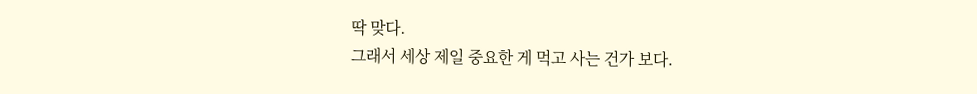딱 맞다.
그래서 세상 제일 중요한 게 먹고 사는 건가 보다.